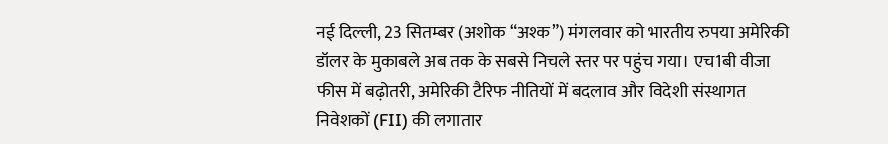नई दिल्ली, 23 सितम्बर (अशोक “अश्क”) मंगलवार को भारतीय रुपया अमेरिकी डॉलर के मुकाबले अब तक के सबसे निचले स्तर पर पहुंच गया। एच1बी वीजा फीस में बढ़ोतरी, अमेरिकी टैरिफ नीतियों में बदलाव और विदेशी संस्थागत निवेशकों (FII) की लगातार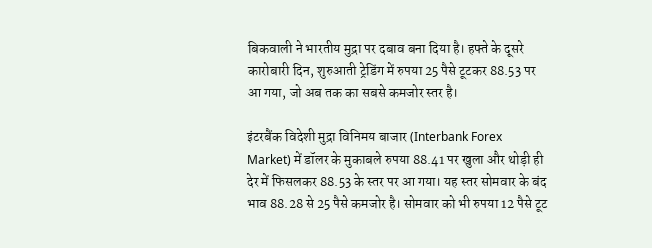बिकवाली ने भारतीय मुद्रा पर दबाव बना दिया है। हफ्ते के दूसरे कारोबारी दिन, शुरुआती ट्रेडिंग में रुपया 25 पैसे टूटकर 88.53 पर आ गया, जो अब तक का सबसे कमजोर स्तर है।

इंटरबैंक विदेशी मुद्रा विनिमय बाजार (Interbank Forex Market) में डॉलर के मुकाबले रुपया 88.41 पर खुला और थोड़ी ही देर में फिसलकर 88.53 के स्तर पर आ गया। यह स्तर सोमवार के बंद भाव 88.28 से 25 पैसे कमजोर है। सोमवार को भी रुपया 12 पैसे टूट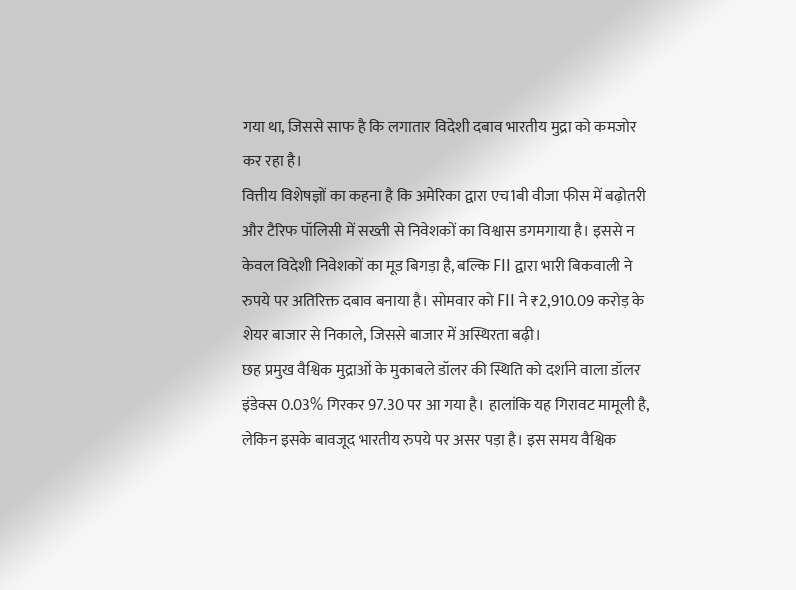गया था, जिससे साफ है कि लगातार विदेशी दबाव भारतीय मुद्रा को कमजोर कर रहा है।
वित्तीय विशेषज्ञों का कहना है कि अमेरिका द्वारा एच1बी वीजा फीस में बढ़ोतरी और टैरिफ पॉलिसी में सख्ती से निवेशकों का विश्वास डगमगाया है। इससे न केवल विदेशी निवेशकों का मूड बिगड़ा है, बल्कि FII द्वारा भारी बिकवाली ने रुपये पर अतिरिक्त दबाव बनाया है। सोमवार को FII ने ₹2,910.09 करोड़ के शेयर बाजार से निकाले, जिससे बाजार में अस्थिरता बढ़ी।
छह प्रमुख वैश्विक मुद्राओं के मुकाबले डॉलर की स्थिति को दर्शाने वाला डॉलर इंडेक्स 0.03% गिरकर 97.30 पर आ गया है। हालांकि यह गिरावट मामूली है, लेकिन इसके बावजूद भारतीय रुपये पर असर पड़ा है। इस समय वैश्विक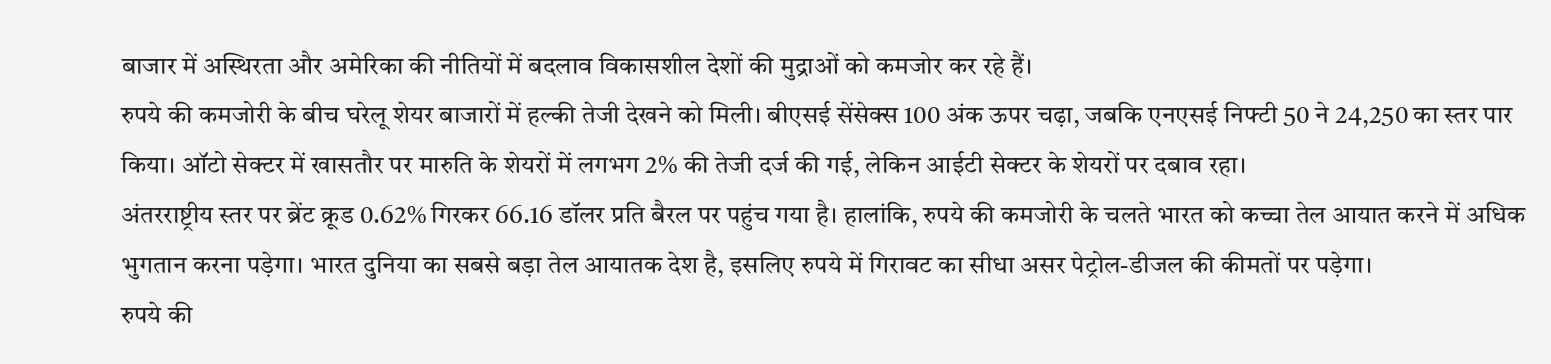बाजार में अस्थिरता और अमेरिका की नीतियों में बदलाव विकासशील देशों की मुद्राओं को कमजोर कर रहे हैं।
रुपये की कमजोरी के बीच घरेलू शेयर बाजारों में हल्की तेजी देखने को मिली। बीएसई सेंसेक्स 100 अंक ऊपर चढ़ा, जबकि एनएसई निफ्टी 50 ने 24,250 का स्तर पार किया। ऑटो सेक्टर में खासतौर पर मारुति के शेयरों में लगभग 2% की तेजी दर्ज की गई, लेकिन आईटी सेक्टर के शेयरों पर दबाव रहा।
अंतरराष्ट्रीय स्तर पर ब्रेंट क्रूड 0.62% गिरकर 66.16 डॉलर प्रति बैरल पर पहुंच गया है। हालांकि, रुपये की कमजोरी के चलते भारत को कच्चा तेल आयात करने में अधिक भुगतान करना पड़ेगा। भारत दुनिया का सबसे बड़ा तेल आयातक देश है, इसलिए रुपये में गिरावट का सीधा असर पेट्रोल-डीजल की कीमतों पर पड़ेगा।
रुपये की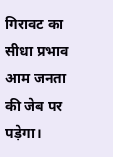गिरावट का सीधा प्रभाव आम जनता की जेब पर पड़ेगा।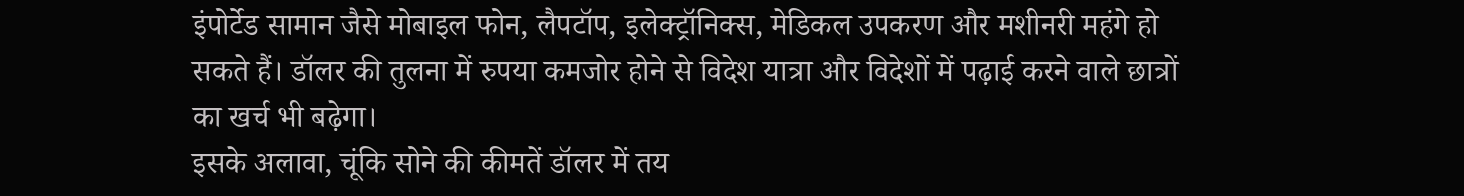इंपोर्टेड सामान जैसे मोबाइल फोन, लैपटॉप, इलेक्ट्रॉनिक्स, मेडिकल उपकरण और मशीनरी महंगे हो सकते हैं। डॉलर की तुलना में रुपया कमजोर होने से विदेश यात्रा और विदेशों में पढ़ाई करने वाले छात्रों का खर्च भी बढ़ेगा।
इसके अलावा, चूंकि सोने की कीमतें डॉलर में तय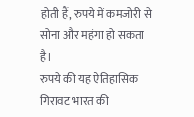होती हैं, रुपये में कमजोरी से सोना और महंगा हो सकता है।
रुपये की यह ऐतिहासिक गिरावट भारत की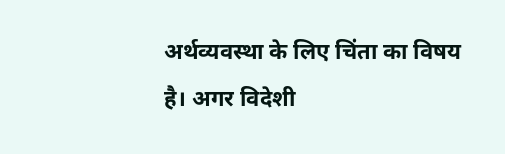अर्थव्यवस्था के लिए चिंता का विषय है। अगर विदेशी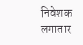निवेशक लगातार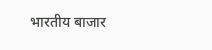भारतीय बाजार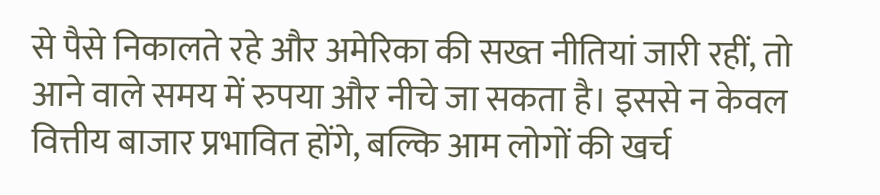से पैसे निकालते रहे और अमेरिका की सख्त नीतियां जारी रहीं, तो आने वाले समय में रुपया और नीचे जा सकता है। इससे न केवल वित्तीय बाजार प्रभावित होंगे, बल्कि आम लोगों की खर्च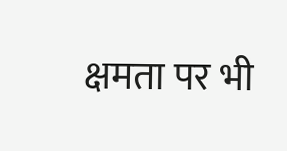क्षमता पर भी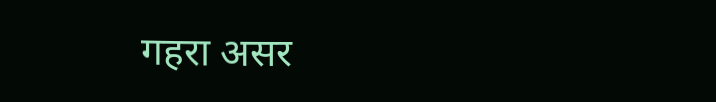गहरा असर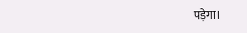पड़ेगा।